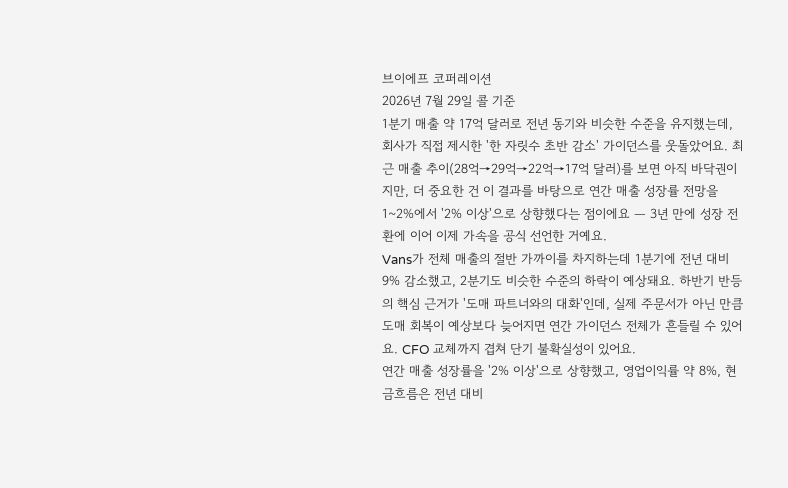브이에프 코퍼레이션
2026년 7월 29일 콜 기준
1분기 매출 약 17억 달러로 전년 동기와 비슷한 수준을 유지했는데, 회사가 직접 제시한 '한 자릿수 초반 감소' 가이던스를 웃돌았어요. 최근 매출 추이(28억→29억→22억→17억 달러)를 보면 아직 바닥권이지만, 더 중요한 건 이 결과를 바탕으로 연간 매출 성장률 전망을 1~2%에서 '2% 이상'으로 상향했다는 점이에요 — 3년 만에 성장 전환에 이어 이제 가속을 공식 선언한 거예요.
Vans가 전체 매출의 절반 가까이를 차지하는데 1분기에 전년 대비 9% 감소했고, 2분기도 비슷한 수준의 하락이 예상돼요. 하반기 반등의 핵심 근거가 '도매 파트너와의 대화'인데, 실제 주문서가 아닌 만큼 도매 회복이 예상보다 늦어지면 연간 가이던스 전체가 흔들릴 수 있어요. CFO 교체까지 겹쳐 단기 불확실성이 있어요.
연간 매출 성장률을 '2% 이상'으로 상향했고, 영업이익률 약 8%, 현금흐름은 전년 대비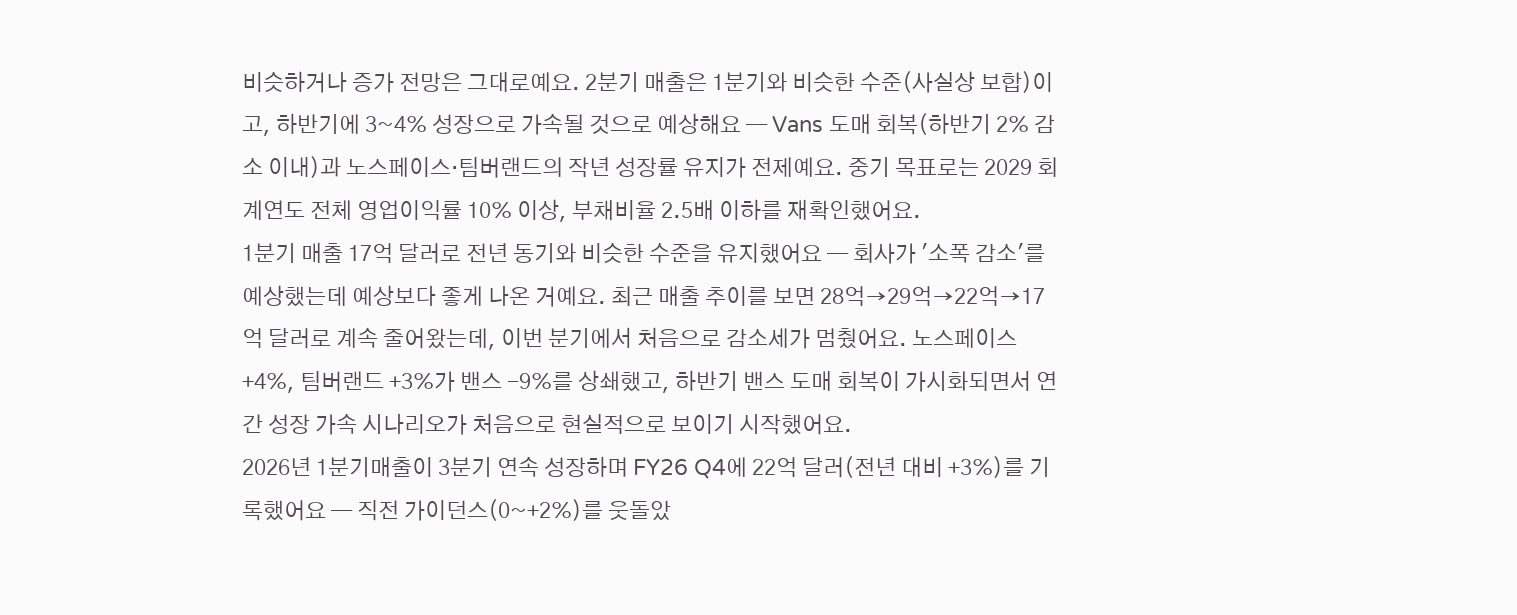비슷하거나 증가 전망은 그대로예요. 2분기 매출은 1분기와 비슷한 수준(사실상 보합)이고, 하반기에 3~4% 성장으로 가속될 것으로 예상해요 — Vans 도매 회복(하반기 2% 감소 이내)과 노스페이스·팀버랜드의 작년 성장률 유지가 전제예요. 중기 목표로는 2029 회계연도 전체 영업이익률 10% 이상, 부채비율 2.5배 이하를 재확인했어요.
1분기 매출 17억 달러로 전년 동기와 비슷한 수준을 유지했어요 — 회사가 '소폭 감소'를 예상했는데 예상보다 좋게 나온 거예요. 최근 매출 추이를 보면 28억→29억→22억→17억 달러로 계속 줄어왔는데, 이번 분기에서 처음으로 감소세가 멈췄어요. 노스페이스 +4%, 팀버랜드 +3%가 밴스 -9%를 상쇄했고, 하반기 밴스 도매 회복이 가시화되면서 연간 성장 가속 시나리오가 처음으로 현실적으로 보이기 시작했어요.
2026년 1분기매출이 3분기 연속 성장하며 FY26 Q4에 22억 달러(전년 대비 +3%)를 기록했어요 — 직전 가이던스(0~+2%)를 웃돌았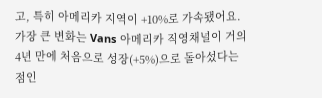고, 특히 아메리카 지역이 +10%로 가속됐어요. 가장 큰 변화는 Vans 아메리카 직영채널이 거의 4년 만에 처음으로 성장(+5%)으로 돌아섰다는 점인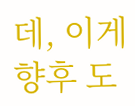데, 이게 향후 도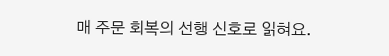매 주문 회복의 선행 신호로 읽혀요.